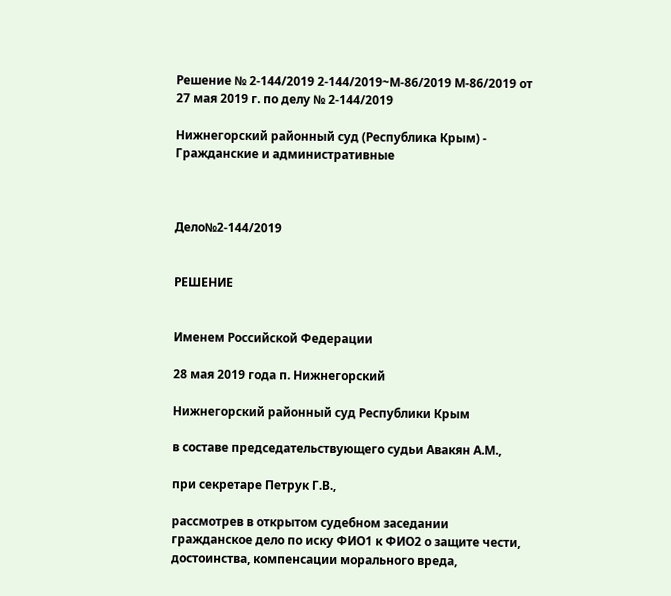Решение № 2-144/2019 2-144/2019~М-86/2019 М-86/2019 от 27 мая 2019 г. по делу № 2-144/2019

Нижнегорский районный суд (Республика Крым) - Гражданские и административные



Дело№2-144/2019


РЕШЕНИЕ


Именем Российской Федерации

28 мая 2019 года п. Нижнегорский

Нижнегорский районный суд Республики Крым

в составе председательствующего судьи Авакян А.М.,

при секретаре Петрук Г.В.,

рассмотрев в открытом судебном заседании гражданское дело по иску ФИО1 к ФИО2 о защите чести, достоинства, компенсации морального вреда,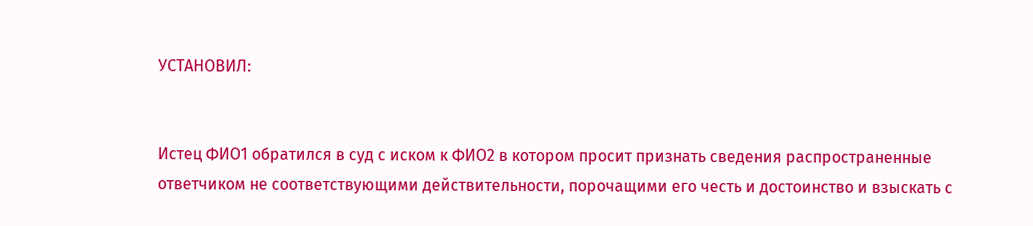УСТАНОВИЛ:


Истец ФИО1 обратился в суд с иском к ФИО2 в котором просит признать сведения распространенные ответчиком не соответствующими действительности, порочащими его честь и достоинство и взыскать с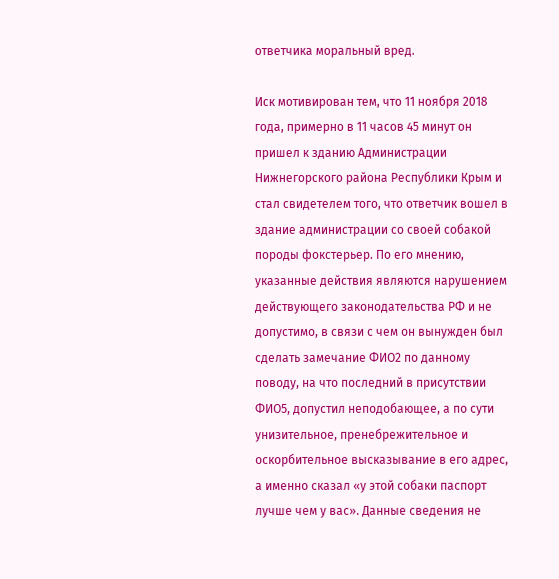ответчика моральный вред.

Иск мотивирован тем, что 11 ноября 2018 года, примерно в 11 часов 45 минут он пришел к зданию Администрации Нижнегорского района Республики Крым и стал свидетелем того, что ответчик вошел в здание администрации со своей собакой породы фокстерьер. По его мнению, указанные действия являются нарушением действующего законодательства РФ и не допустимо, в связи с чем он вынужден был сделать замечание ФИО2 по данному поводу, на что последний в присутствии ФИО5, допустил неподобающее, а по сути унизительное, пренебрежительное и оскорбительное высказывание в его адрес, а именно сказал «у этой собаки паспорт лучше чем у вас». Данные сведения не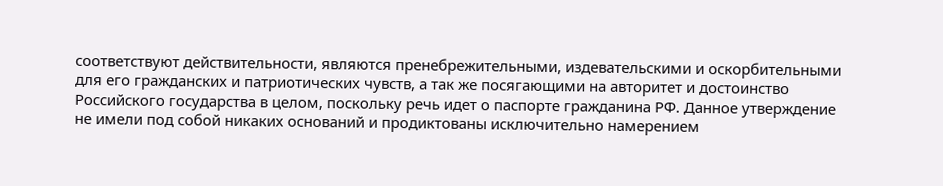соответствуют действительности, являются пренебрежительными, издевательскими и оскорбительными для его гражданских и патриотических чувств, а так же посягающими на авторитет и достоинство Российского государства в целом, поскольку речь идет о паспорте гражданина РФ. Данное утверждение не имели под собой никаких оснований и продиктованы исключительно намерением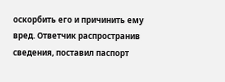оскорбить его и причинить ему вред. Ответчик распространив сведения, поставил паспорт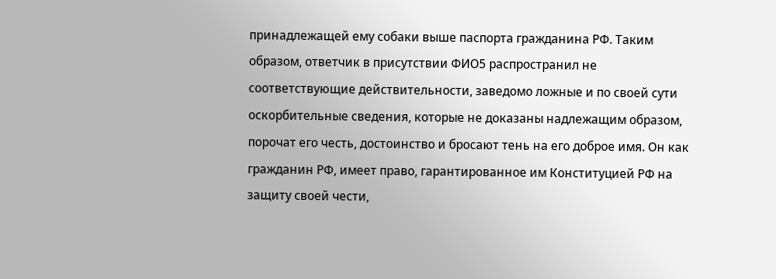принадлежащей ему собаки выше паспорта гражданина РФ. Таким образом, ответчик в присутствии ФИО5 распространил не соответствующие действительности, заведомо ложные и по своей сути оскорбительные сведения, которые не доказаны надлежащим образом, порочат его честь, достоинство и бросают тень на его доброе имя. Он как гражданин РФ, имеет право, гарантированное им Конституцией РФ на защиту своей чести,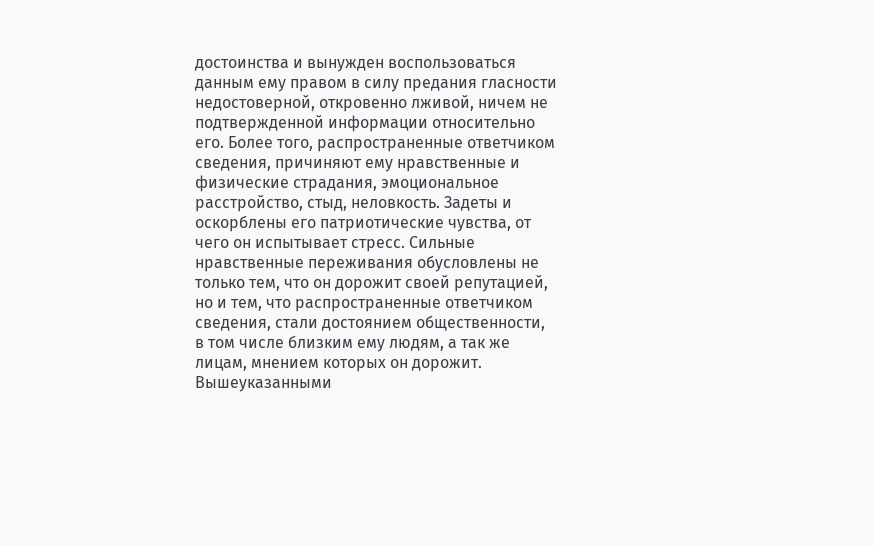достоинства и вынужден воспользоваться данным ему правом в силу предания гласности недостоверной, откровенно лживой, ничем не подтвержденной информации относительно его. Более того, распространенные ответчиком сведения, причиняют ему нравственные и физические страдания, эмоциональное расстройство, стыд, неловкость. Задеты и оскорблены его патриотические чувства, от чего он испытывает стресс. Сильные нравственные переживания обусловлены не только тем, что он дорожит своей репутацией, но и тем, что распространенные ответчиком сведения, стали достоянием общественности, в том числе близким ему людям, а так же лицам, мнением которых он дорожит. Вышеуказанными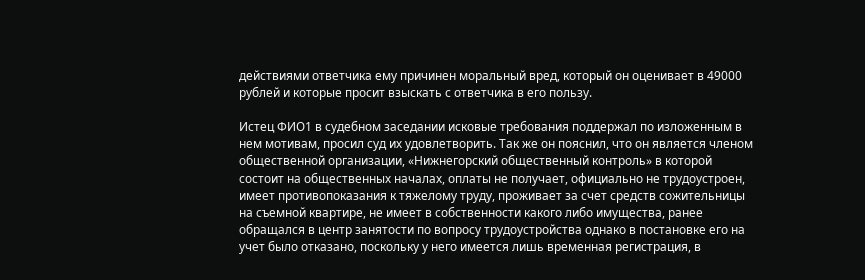действиями ответчика ему причинен моральный вред, который он оценивает в 49000 рублей и которые просит взыскать с ответчика в его пользу.

Истец ФИО1 в судебном заседании исковые требования поддержал по изложенным в нем мотивам, просил суд их удовлетворить. Так же он пояснил, что он является членом общественной организации, «Нижнегорский общественный контроль» в которой состоит на общественных началах, оплаты не получает, официально не трудоустроен, имеет противопоказания к тяжелому труду, проживает за счет средств сожительницы на съемной квартире, не имеет в собственности какого либо имущества, ранее обращался в центр занятости по вопросу трудоустройства однако в постановке его на учет было отказано, поскольку у него имеется лишь временная регистрация, в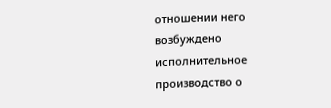отношении него возбуждено исполнительное производство о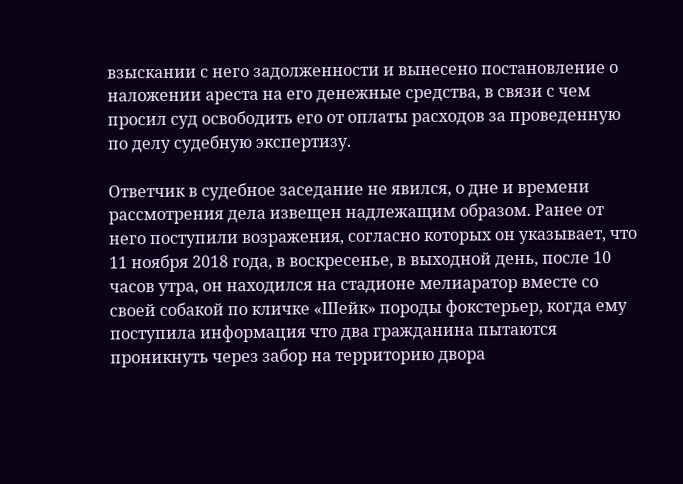взыскании с него задолженности и вынесено постановление о наложении ареста на его денежные средства, в связи с чем просил суд освободить его от оплаты расходов за проведенную по делу судебную экспертизу.

Ответчик в судебное заседание не явился, о дне и времени рассмотрения дела извещен надлежащим образом. Ранее от него поступили возражения, согласно которых он указывает, что 11 ноября 2018 года, в воскресенье, в выходной день, после 10 часов утра, он находился на стадионе мелиаратор вместе со своей собакой по кличке «Шейк» породы фокстерьер, когда ему поступила информация что два гражданина пытаются проникнуть через забор на территорию двора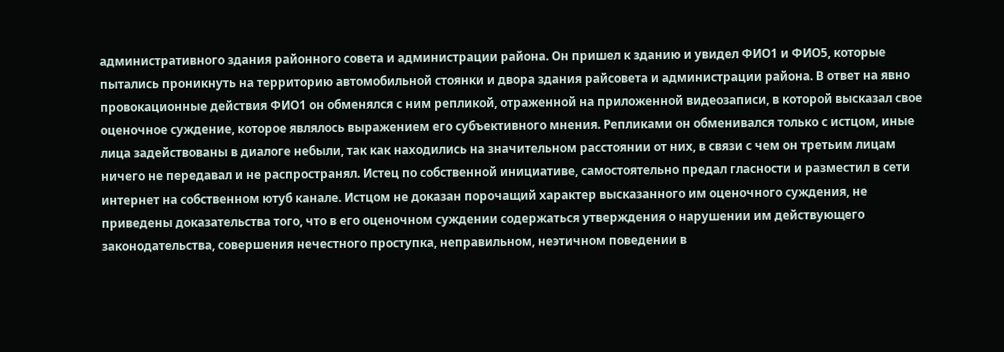административного здания районного совета и администрации района. Он пришел к зданию и увидел ФИО1 и ФИО5, которые пытались проникнуть на территорию автомобильной стоянки и двора здания райсовета и администрации района. В ответ на явно провокационные действия ФИО1 он обменялся с ним репликой, отраженной на приложенной видеозаписи, в которой высказал свое оценочное суждение, которое являлось выражением его субъективного мнения. Репликами он обменивался только с истцом, иные лица задействованы в диалоге небыли, так как находились на значительном расстоянии от них, в связи с чем он третьим лицам ничего не передавал и не распространял. Истец по собственной инициативе, самостоятельно предал гласности и разместил в сети интернет на собственном ютуб канале. Истцом не доказан порочащий характер высказанного им оценочного суждения, не приведены доказательства того, что в его оценочном суждении содержаться утверждения о нарушении им действующего законодательства, совершения нечестного проступка, неправильном, неэтичном поведении в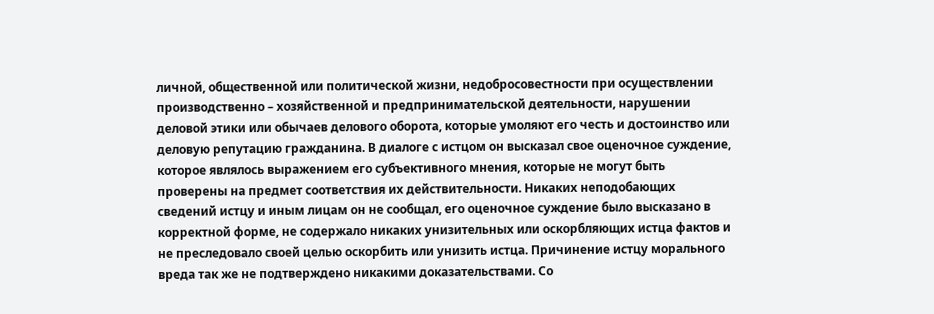личной, общественной или политической жизни, недобросовестности при осуществлении производственно – хозяйственной и предпринимательской деятельности, нарушении деловой этики или обычаев делового оборота, которые умоляют его честь и достоинство или деловую репутацию гражданина. В диалоге с истцом он высказал свое оценочное суждение, которое являлось выражением его субъективного мнения, которые не могут быть проверены на предмет соответствия их действительности. Никаких неподобающих сведений истцу и иным лицам он не сообщал, его оценочное суждение было высказано в корректной форме, не содержало никаких унизительных или оскорбляющих истца фактов и не преследовало своей целью оскорбить или унизить истца. Причинение истцу морального вреда так же не подтверждено никакими доказательствами. Со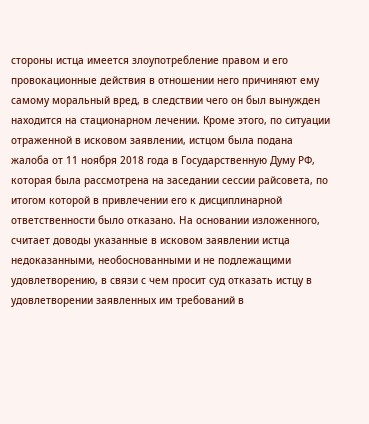стороны истца имеется злоупотребление правом и его провокационные действия в отношении него причиняют ему самому моральный вред, в следствии чего он был вынужден находится на стационарном лечении. Кроме этого, по ситуации отраженной в исковом заявлении, истцом была подана жалоба от 11 ноября 2018 года в Государственную Думу РФ, которая была рассмотрена на заседании сессии райсовета, по итогом которой в привлечении его к дисциплинарной ответственности было отказано. На основании изложенного, считает доводы указанные в исковом заявлении истца недоказанными, необоснованными и не подлежащими удовлетворению, в связи с чем просит суд отказать истцу в удовлетворении заявленных им требований в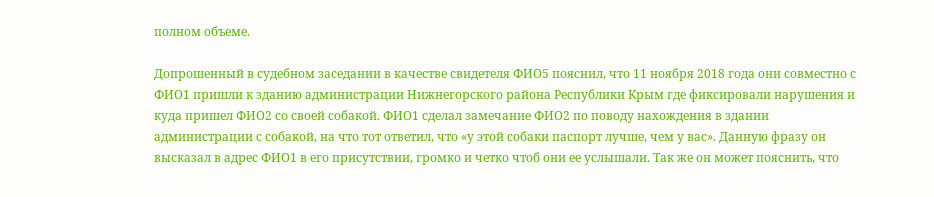полном объеме.

Допрошенный в судебном заседании в качестве свидетеля ФИО5 пояснил, что 11 ноября 2018 года они совместно с ФИО1 пришли к зданию администрации Нижнегорского района Республики Крым где фиксировали нарушения и куда пришел ФИО2 со своей собакой. ФИО1 сделал замечание ФИО2 по поводу нахождения в здании администрации с собакой, на что тот ответил, что «у этой собаки паспорт лучше, чем у вас». Данную фразу он высказал в адрес ФИО1 в его присутствии, громко и четко чтоб они ее услышали. Так же он может пояснить, что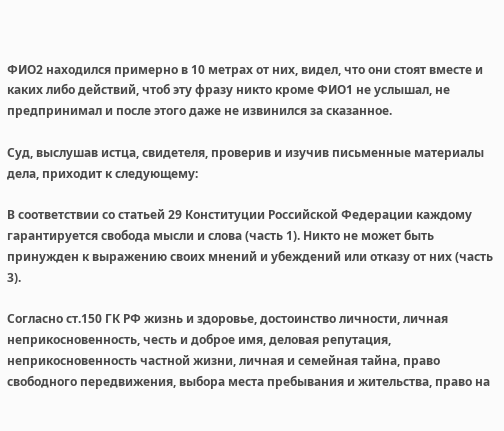ФИО2 находился примерно в 10 метрах от них, видел, что они стоят вместе и каких либо действий, чтоб эту фразу никто кроме ФИО1 не услышал, не предпринимал и после этого даже не извинился за сказанное.

Суд, выслушав истца, свидетеля, проверив и изучив письменные материалы дела, приходит к следующему:

В соответствии со статьей 29 Конституции Российской Федерации каждому гарантируется свобода мысли и слова (часть 1). Никто не может быть принужден к выражению своих мнений и убеждений или отказу от них (часть 3).

Согласно ст.150 ГК РФ жизнь и здоровье, достоинство личности, личная неприкосновенность, честь и доброе имя, деловая репутация, неприкосновенность частной жизни, личная и семейная тайна, право свободного передвижения, выбора места пребывания и жительства, право на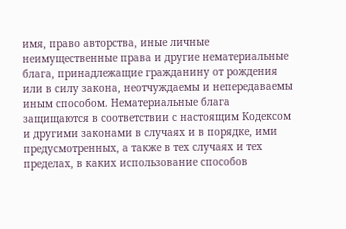имя, право авторства, иные личные неимущественные права и другие нематериальные блага, принадлежащие гражданину от рождения или в силу закона, неотчуждаемы и непередаваемы иным способом. Нематериальные блага защищаются в соответствии с настоящим Кодексом и другими законами в случаях и в порядке, ими предусмотренных, а также в тех случаях и тех пределах, в каких использование способов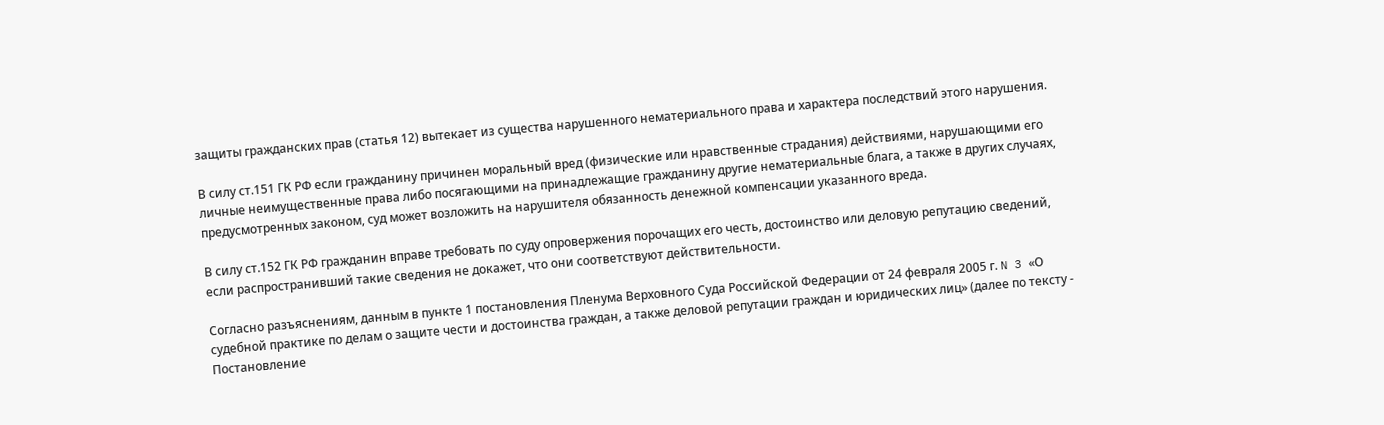защиты гражданских прав (статья 12) вытекает из существа нарушенного нематериального права и характера последствий этого нарушения.

В силу ст.151 ГК РФ если гражданину причинен моральный вред (физические или нравственные страдания) действиями, нарушающими его личные неимущественные права либо посягающими на принадлежащие гражданину другие нематериальные блага, а также в других случаях, предусмотренных законом, суд может возложить на нарушителя обязанность денежной компенсации указанного вреда.

В силу ст.152 ГК РФ гражданин вправе требовать по суду опровержения порочащих его честь, достоинство или деловую репутацию сведений, если распространивший такие сведения не докажет, что они соответствуют действительности.

Согласно разъяснениям, данным в пункте 1 постановления Пленума Верховного Суда Российской Федерации от 24 февраля 2005 г. N 3 «О судебной практике по делам о защите чести и достоинства граждан, а также деловой репутации граждан и юридических лиц» (далее по тексту - Постановление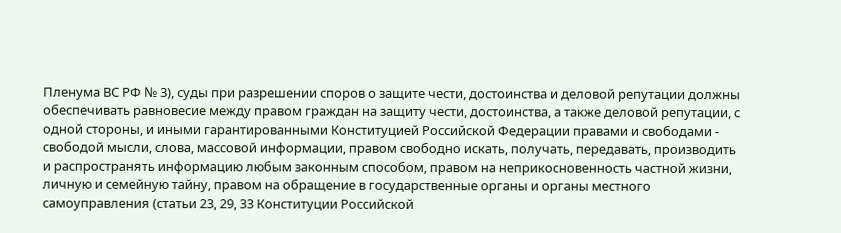Пленума ВС РФ № 3), суды при разрешении споров о защите чести, достоинства и деловой репутации должны обеспечивать равновесие между правом граждан на защиту чести, достоинства, а также деловой репутации, с одной стороны, и иными гарантированными Конституцией Российской Федерации правами и свободами - свободой мысли, слова, массовой информации, правом свободно искать, получать, передавать, производить и распространять информацию любым законным способом, правом на неприкосновенность частной жизни, личную и семейную тайну, правом на обращение в государственные органы и органы местного самоуправления (статьи 23, 29, 33 Конституции Российской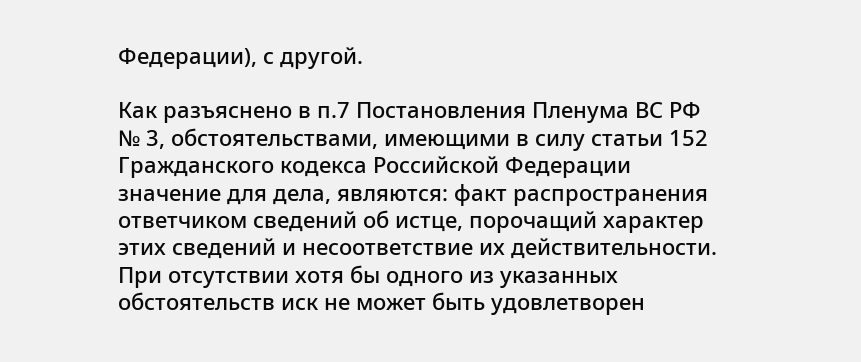Федерации), с другой.

Как разъяснено в п.7 Постановления Пленума ВС РФ № 3, обстоятельствами, имеющими в силу статьи 152 Гражданского кодекса Российской Федерации значение для дела, являются: факт распространения ответчиком сведений об истце, порочащий характер этих сведений и несоответствие их действительности. При отсутствии хотя бы одного из указанных обстоятельств иск не может быть удовлетворен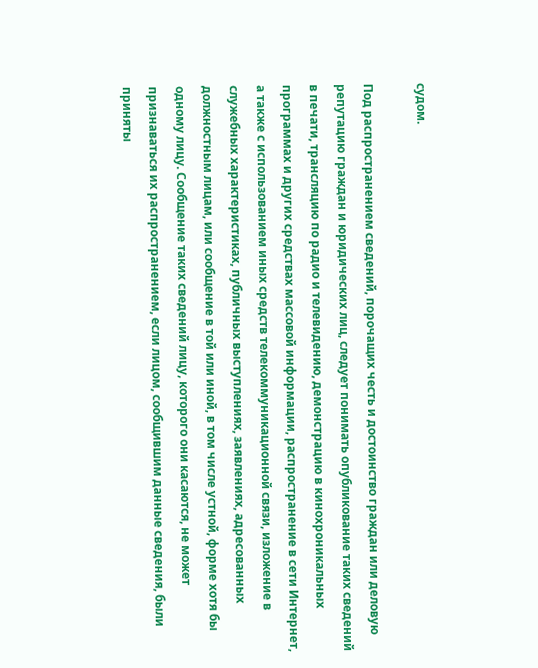судом.

Под распространением сведений, порочащих честь и достоинство граждан или деловую репутацию граждан и юридических лиц, следует понимать опубликование таких сведений в печати, трансляцию по радио и телевидению, демонстрацию в кинохроникальных программах и других средствах массовой информации, распространение в сети Интернет, а также с использованием иных средств телекоммуникационной связи, изложение в служебных характеристиках, публичных выступлениях, заявлениях, адресованных должностным лицам, или сообщение в той или иной, в том числе устной, форме хотя бы одному лицу. Сообщение таких сведений лицу, которого они касаются, не может признаваться их распространением, если лицом, сообщившим данные сведения, были приняты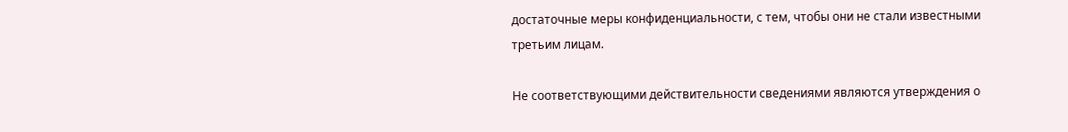достаточные меры конфиденциальности, с тем, чтобы они не стали известными третьим лицам.

Не соответствующими действительности сведениями являются утверждения о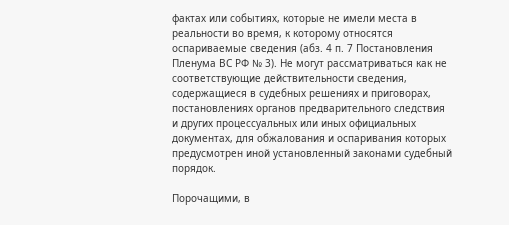фактах или событиях, которые не имели места в реальности во время, к которому относятся оспариваемые сведения (абз. 4 п. 7 Постановления Пленума ВС РФ № 3). Не могут рассматриваться как не соответствующие действительности сведения, содержащиеся в судебных решениях и приговорах, постановлениях органов предварительного следствия и других процессуальных или иных официальных документах, для обжалования и оспаривания которых предусмотрен иной установленный законами судебный порядок.

Порочащими, в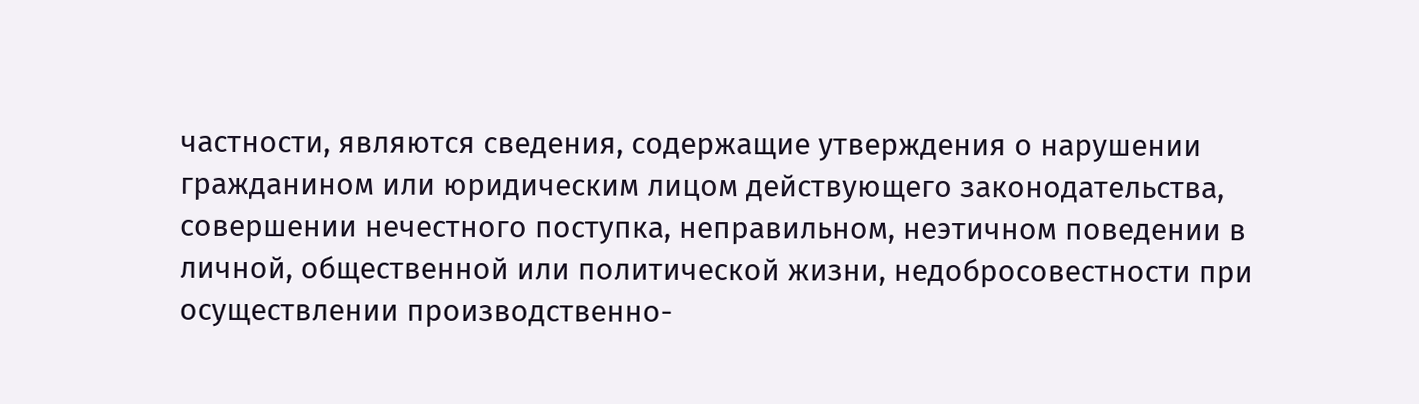частности, являются сведения, содержащие утверждения о нарушении гражданином или юридическим лицом действующего законодательства, совершении нечестного поступка, неправильном, неэтичном поведении в личной, общественной или политической жизни, недобросовестности при осуществлении производственно-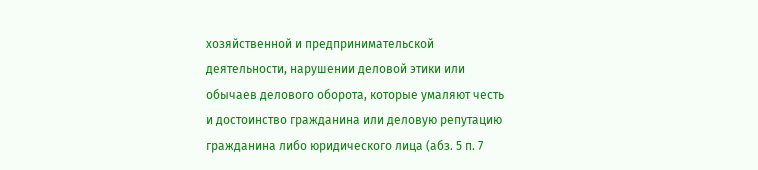хозяйственной и предпринимательской деятельности, нарушении деловой этики или обычаев делового оборота, которые умаляют честь и достоинство гражданина или деловую репутацию гражданина либо юридического лица (абз. 5 п. 7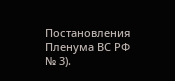Постановления Пленума ВС РФ № 3).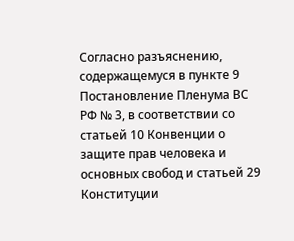Согласно разъяснению, содержащемуся в пункте 9 Постановление Пленума ВС РФ № 3, в соответствии со статьей 10 Конвенции о защите прав человека и основных свобод и статьей 29 Конституции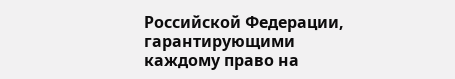Российской Федерации, гарантирующими каждому право на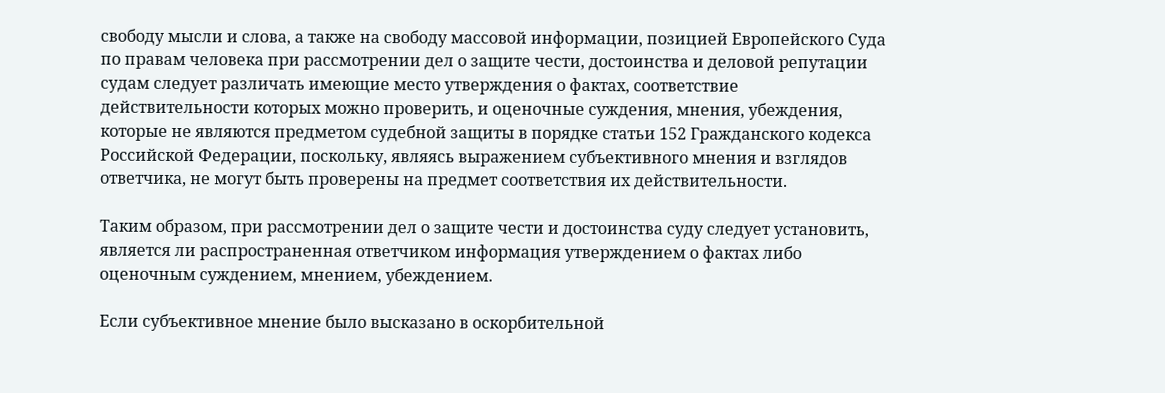свободу мысли и слова, а также на свободу массовой информации, позицией Европейского Суда по правам человека при рассмотрении дел о защите чести, достоинства и деловой репутации судам следует различать имеющие место утверждения о фактах, соответствие действительности которых можно проверить, и оценочные суждения, мнения, убеждения, которые не являются предметом судебной защиты в порядке статьи 152 Гражданского кодекса Российской Федерации, поскольку, являясь выражением субъективного мнения и взглядов ответчика, не могут быть проверены на предмет соответствия их действительности.

Таким образом, при рассмотрении дел о защите чести и достоинства суду следует установить, является ли распространенная ответчиком информация утверждением о фактах либо оценочным суждением, мнением, убеждением.

Если субъективное мнение было высказано в оскорбительной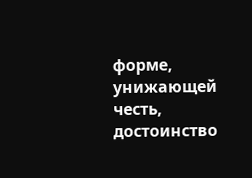форме, унижающей честь, достоинство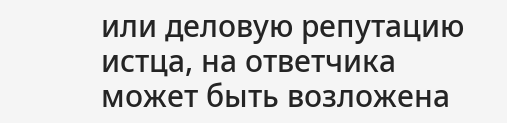или деловую репутацию истца, на ответчика может быть возложена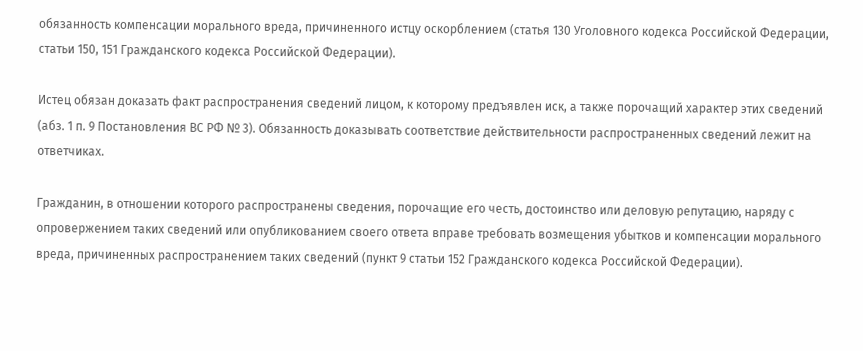обязанность компенсации морального вреда, причиненного истцу оскорблением (статья 130 Уголовного кодекса Российской Федерации, статьи 150, 151 Гражданского кодекса Российской Федерации).

Истец обязан доказать факт распространения сведений лицом, к которому предъявлен иск, а также порочащий характер этих сведений (абз. 1 п. 9 Постановления ВС РФ № 3). Обязанность доказывать соответствие действительности распространенных сведений лежит на ответчиках.

Гражданин, в отношении которого распространены сведения, порочащие его честь, достоинство или деловую репутацию, наряду с опровержением таких сведений или опубликованием своего ответа вправе требовать возмещения убытков и компенсации морального вреда, причиненных распространением таких сведений (пункт 9 статьи 152 Гражданского кодекса Российской Федерации).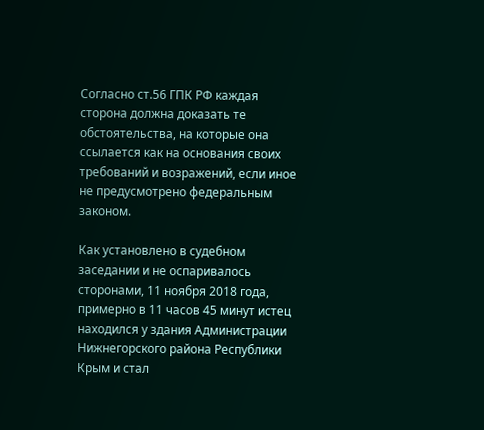Согласно ст.56 ГПК РФ каждая сторона должна доказать те обстоятельства, на которые она ссылается как на основания своих требований и возражений, если иное не предусмотрено федеральным законом.

Как установлено в судебном заседании и не оспаривалось сторонами, 11 ноября 2018 года, примерно в 11 часов 45 минут истец находился у здания Администрации Нижнегорского района Республики Крым и стал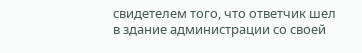свидетелем того, что ответчик шел в здание администрации со своей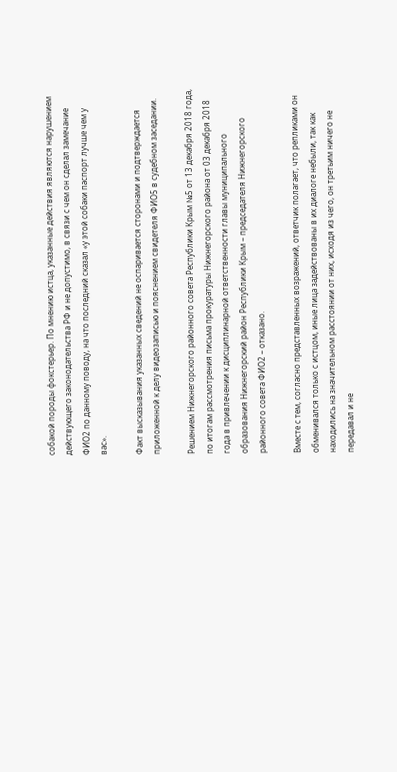собакой породы фокстерьер. По мнению истца, указанные действия являются нарушением действующего законодательства РФ и не допустимо, в связи с чем он сделал замечание ФИО2 по данному поводу, на что последний сказал «у этой собаки паспорт лучше чем у вас».

Факт высказывания указанных сведений не оспаривается сторонами и подтверждается приложенной к делу видеозаписью и пояснением свидетеля ФИО5 в судебном заседании.

Решением Нижнегорского районного совета Республики Крым №5 от 13 декабря 2018 года, по итогам рассмотрения письма прокуратуры Нижнегорского района от 03 декабря 2018 года в привлечении к дисциплинарной ответственности главы муниципального образования Нижнегорский район Республики Крым – председателя Нижнегорского районного совета ФИО2 – отказано.

Вместе с тем, согласно представленных возражений, ответчик полагает, что репликами он обменивался только с истцом, иные лица задействованы в их диалоге небыли, так как находились на значительном расстоянии от них, исходя из чего, он третьим ничего не передавал и не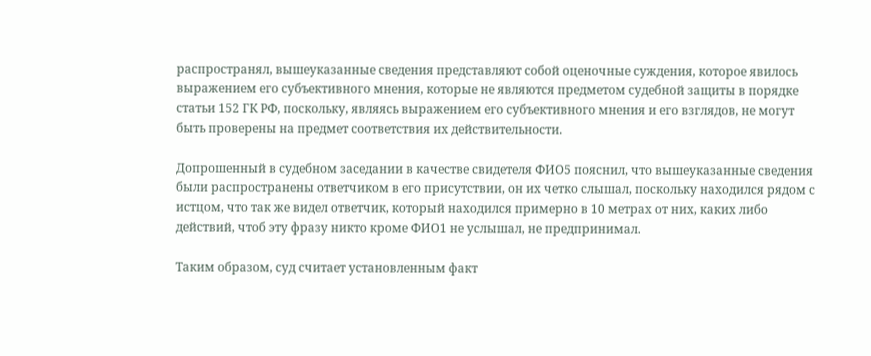распространял, вышеуказанные сведения представляют собой оценочные суждения, которое явилось выражением его субъективного мнения, которые не являются предметом судебной защиты в порядке статьи 152 ГК РФ, поскольку, являясь выражением его субъективного мнения и его взглядов, не могут быть проверены на предмет соответствия их действительности.

Допрошенный в судебном заседании в качестве свидетеля ФИО5 пояснил, что вышеуказанные сведения были распространены ответчиком в его присутствии, он их четко слышал, поскольку находился рядом с истцом, что так же видел ответчик, который находился примерно в 10 метрах от них, каких либо действий, чтоб эту фразу никто кроме ФИО1 не услышал, не предпринимал.

Таким образом, суд считает установленным факт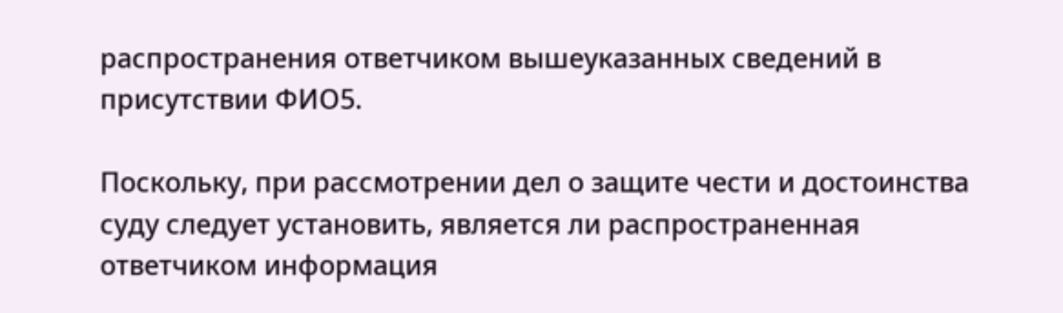распространения ответчиком вышеуказанных сведений в присутствии ФИО5.

Поскольку, при рассмотрении дел о защите чести и достоинства суду следует установить, является ли распространенная ответчиком информация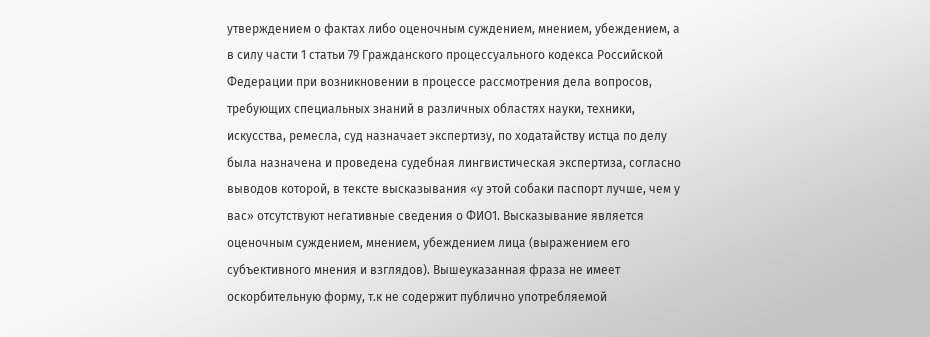утверждением о фактах либо оценочным суждением, мнением, убеждением, а в силу части 1 статьи 79 Гражданского процессуального кодекса Российской Федерации при возникновении в процессе рассмотрения дела вопросов, требующих специальных знаний в различных областях науки, техники, искусства, ремесла, суд назначает экспертизу, по ходатайству истца по делу была назначена и проведена судебная лингвистическая экспертиза, согласно выводов которой, в тексте высказывания «у этой собаки паспорт лучше, чем у вас» отсутствуют негативные сведения о ФИО1. Высказывание является оценочным суждением, мнением, убеждением лица (выражением его субъективного мнения и взглядов). Вышеуказанная фраза не имеет оскорбительную форму, т.к не содержит публично употребляемой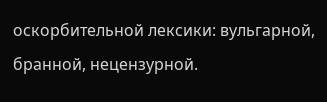оскорбительной лексики: вульгарной, бранной, нецензурной.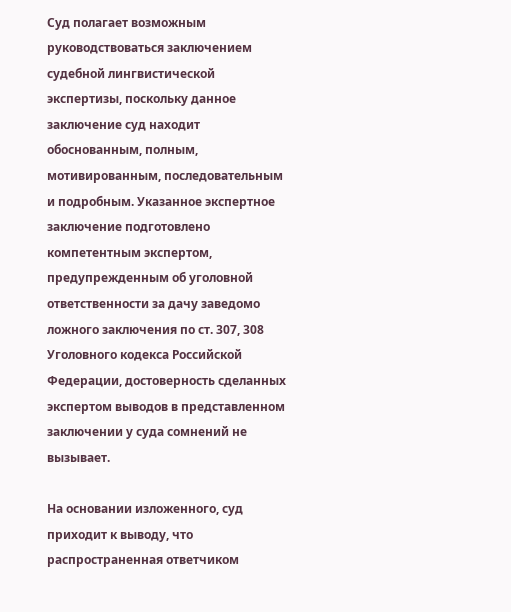Суд полагает возможным руководствоваться заключением судебной лингвистической экспертизы, поскольку данное заключение суд находит обоснованным, полным, мотивированным, последовательным и подробным. Указанное экспертное заключение подготовлено компетентным экспертом, предупрежденным об уголовной ответственности за дачу заведомо ложного заключения по ст. 307, 308 Уголовного кодекса Российской Федерации, достоверность сделанных экспертом выводов в представленном заключении у суда сомнений не вызывает.

На основании изложенного, суд приходит к выводу, что распространенная ответчиком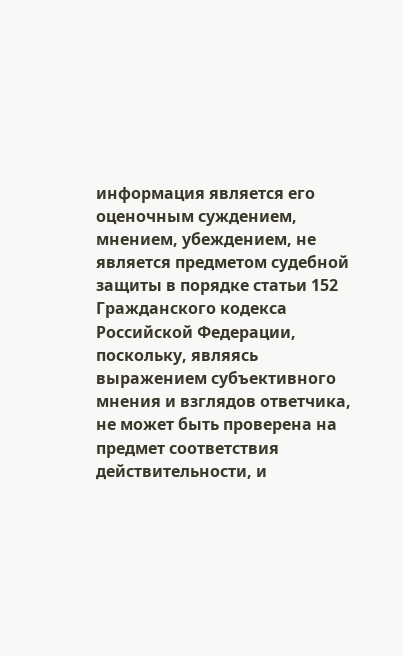информация является его оценочным суждением, мнением, убеждением, не является предметом судебной защиты в порядке статьи 152 Гражданского кодекса Российской Федерации, поскольку, являясь выражением субъективного мнения и взглядов ответчика, не может быть проверена на предмет соответствия действительности, и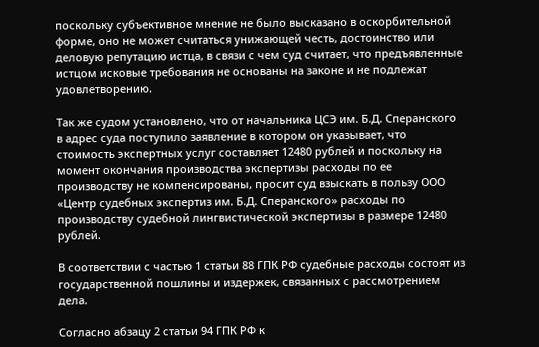поскольку субъективное мнение не было высказано в оскорбительной форме, оно не может считаться унижающей честь, достоинство или деловую репутацию истца, в связи с чем суд считает, что предъявленные истцом исковые требования не основаны на законе и не подлежат удовлетворению.

Так же судом установлено, что от начальника ЦСЭ им. Б.Д. Сперанского в адрес суда поступило заявление в котором он указывает, что стоимость экспертных услуг составляет 12480 рублей и поскольку на момент окончания производства экспертизы расходы по ее производству не компенсированы, просит суд взыскать в пользу ООО «Центр судебных экспертиз им. Б.Д. Сперанского» расходы по производству судебной лингвистической экспертизы в размере 12480 рублей.

В соответствии с частью 1 статьи 88 ГПК РФ судебные расходы состоят из государственной пошлины и издержек, связанных с рассмотрением дела.

Согласно абзацу 2 статьи 94 ГПК РФ к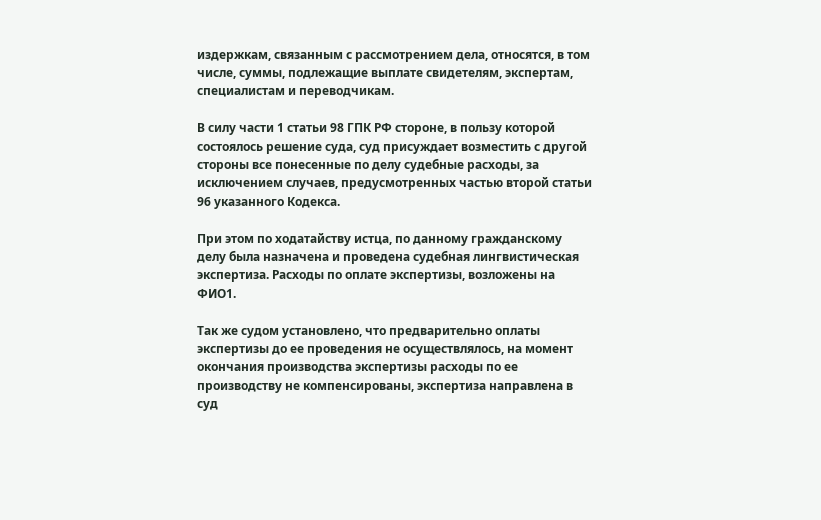издержкам, связанным с рассмотрением дела, относятся, в том числе, суммы, подлежащие выплате свидетелям, экспертам, специалистам и переводчикам.

В силу части 1 статьи 98 ГПК РФ стороне, в пользу которой состоялось решение суда, суд присуждает возместить с другой стороны все понесенные по делу судебные расходы, за исключением случаев, предусмотренных частью второй статьи 96 указанного Кодекса.

При этом по ходатайству истца, по данному гражданскому делу была назначена и проведена судебная лингвистическая экспертиза. Расходы по оплате экспертизы, возложены на ФИО1.

Так же судом установлено, что предварительно оплаты экспертизы до ее проведения не осуществлялось, на момент окончания производства экспертизы расходы по ее производству не компенсированы, экспертиза направлена в суд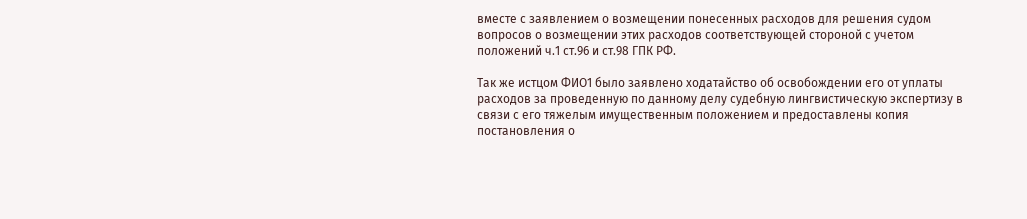вместе с заявлением о возмещении понесенных расходов для решения судом вопросов о возмещении этих расходов соответствующей стороной с учетом положений ч.1 ст.96 и ст.98 ГПК РФ.

Так же истцом ФИО1 было заявлено ходатайство об освобождении его от уплаты расходов за проведенную по данному делу судебную лингвистическую экспертизу в связи с его тяжелым имущественным положением и предоставлены копия постановления о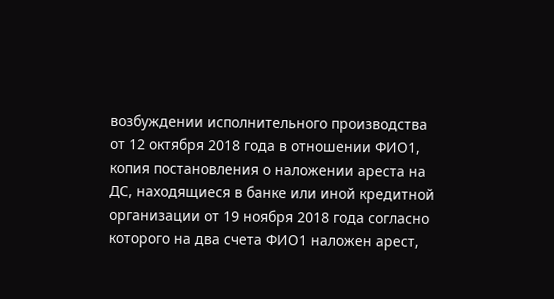возбуждении исполнительного производства от 12 октября 2018 года в отношении ФИО1, копия постановления о наложении ареста на ДС, находящиеся в банке или иной кредитной организации от 19 ноября 2018 года согласно которого на два счета ФИО1 наложен арест,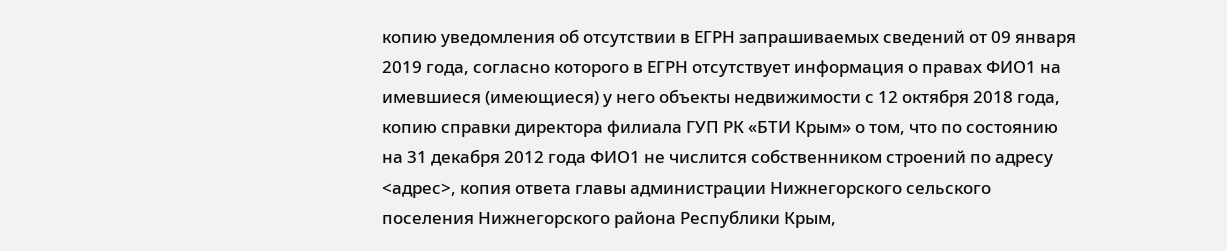копию уведомления об отсутствии в ЕГРН запрашиваемых сведений от 09 января 2019 года, согласно которого в ЕГРН отсутствует информация о правах ФИО1 на имевшиеся (имеющиеся) у него объекты недвижимости с 12 октября 2018 года, копию справки директора филиала ГУП РК «БТИ Крым» о том, что по состоянию на 31 декабря 2012 года ФИО1 не числится собственником строений по адресу <адрес>, копия ответа главы администрации Нижнегорского сельского поселения Нижнегорского района Республики Крым,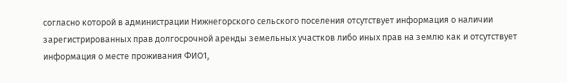согласно которой в администрации Нижнегорского сельского поселения отсутствует информация о наличии зарегистрированных прав долгосрочной аренды земельных участков либо иных прав на землю как и отсутствует информация о месте проживания ФИО1,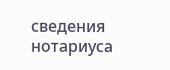сведения нотариуса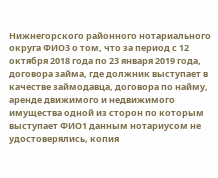Нижнегорского районного нотариального округа ФИО3 о том, что за период с 12 октября 2018 года по 23 января 2019 года, договора займа, где должник выступает в качестве займодавца, договора по найму, аренде движимого и недвижимого имущества одной из сторон по которым выступает ФИО1 данным нотариусом не удостоверялись, копия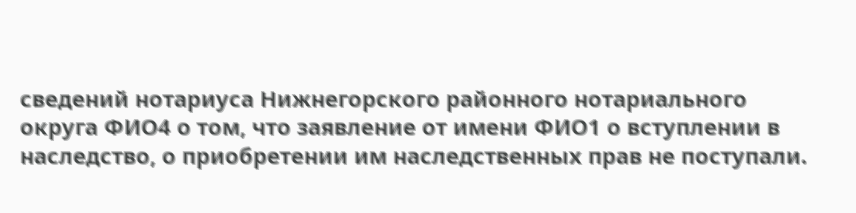сведений нотариуса Нижнегорского районного нотариального округа ФИО4 о том, что заявление от имени ФИО1 о вступлении в наследство, о приобретении им наследственных прав не поступали.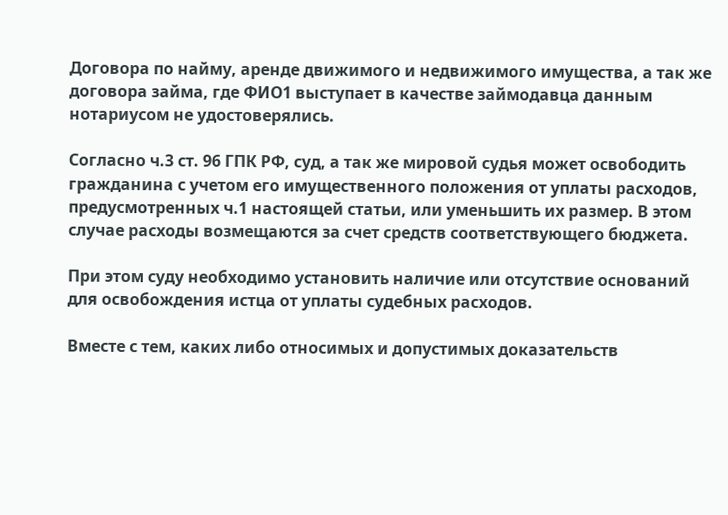Договора по найму, аренде движимого и недвижимого имущества, а так же договора займа, где ФИО1 выступает в качестве займодавца данным нотариусом не удостоверялись.

Согласно ч.3 ст. 96 ГПК РФ, суд, а так же мировой судья может освободить гражданина с учетом его имущественного положения от уплаты расходов, предусмотренных ч.1 настоящей статьи, или уменьшить их размер. В этом случае расходы возмещаются за счет средств соответствующего бюджета.

При этом суду необходимо установить наличие или отсутствие оснований для освобождения истца от уплаты судебных расходов.

Вместе с тем, каких либо относимых и допустимых доказательств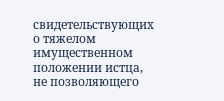свидетельствующих о тяжелом имущественном положении истца, не позволяющего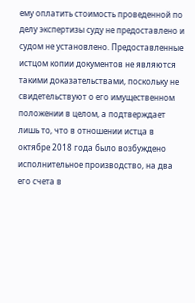ему оплатить стоимость проведенной по делу экспертизы суду не предоставлено и судом не установлено. Предоставленные истцом копии документов не являются такими доказательствами, поскольку не свидетельствуют о его имущественном положении в целом, а подтверждает лишь то, что в отношении истца в октябре 2018 года было возбуждено исполнительное производство, на два его счета в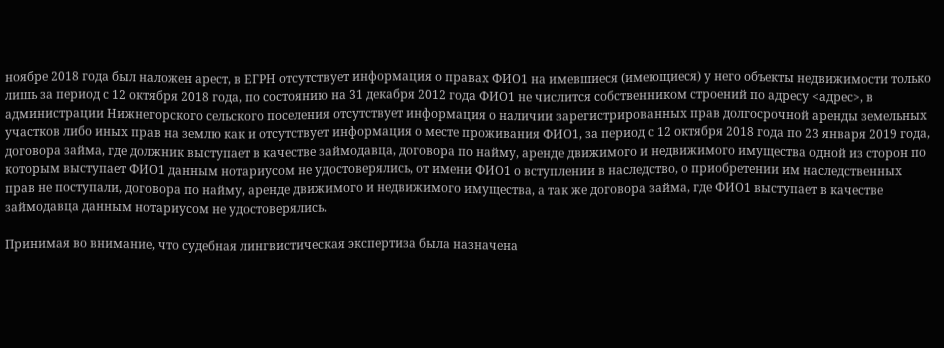ноябре 2018 года был наложен арест, в ЕГРН отсутствует информация о правах ФИО1 на имевшиеся (имеющиеся) у него объекты недвижимости только лишь за период с 12 октября 2018 года, по состоянию на 31 декабря 2012 года ФИО1 не числится собственником строений по адресу <адрес>, в администрации Нижнегорского сельского поселения отсутствует информация о наличии зарегистрированных прав долгосрочной аренды земельных участков либо иных прав на землю как и отсутствует информация о месте проживания ФИО1, за период с 12 октября 2018 года по 23 января 2019 года, договора займа, где должник выступает в качестве займодавца, договора по найму, аренде движимого и недвижимого имущества одной из сторон по которым выступает ФИО1 данным нотариусом не удостоверялись, от имени ФИО1 о вступлении в наследство, о приобретении им наследственных прав не поступали, договора по найму, аренде движимого и недвижимого имущества, а так же договора займа, где ФИО1 выступает в качестве займодавца данным нотариусом не удостоверялись.

Принимая во внимание, что судебная лингвистическая экспертиза была назначена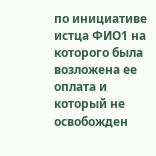по инициативе истца ФИО1 на которого была возложена ее оплата и который не освобожден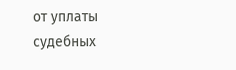от уплаты судебных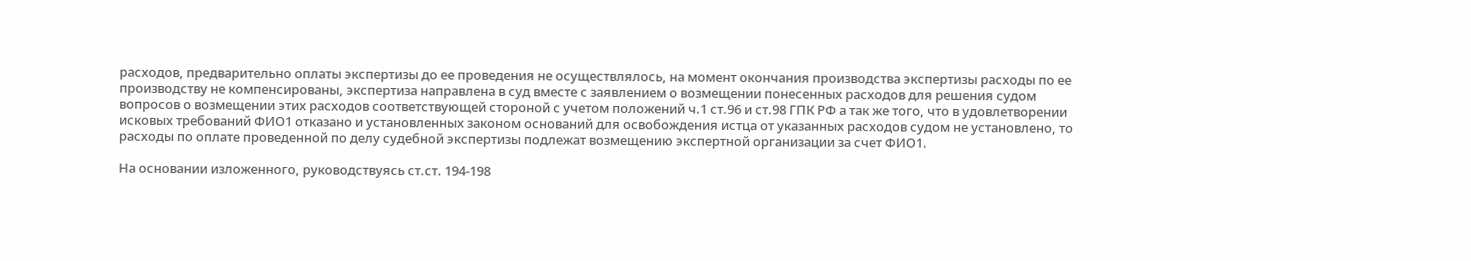расходов, предварительно оплаты экспертизы до ее проведения не осуществлялось, на момент окончания производства экспертизы расходы по ее производству не компенсированы, экспертиза направлена в суд вместе с заявлением о возмещении понесенных расходов для решения судом вопросов о возмещении этих расходов соответствующей стороной с учетом положений ч.1 ст.96 и ст.98 ГПК РФ а так же того, что в удовлетворении исковых требований ФИО1 отказано и установленных законом оснований для освобождения истца от указанных расходов судом не установлено, то расходы по оплате проведенной по делу судебной экспертизы подлежат возмещению экспертной организации за счет ФИО1.

На основании изложенного, руководствуясь ст.ст. 194-198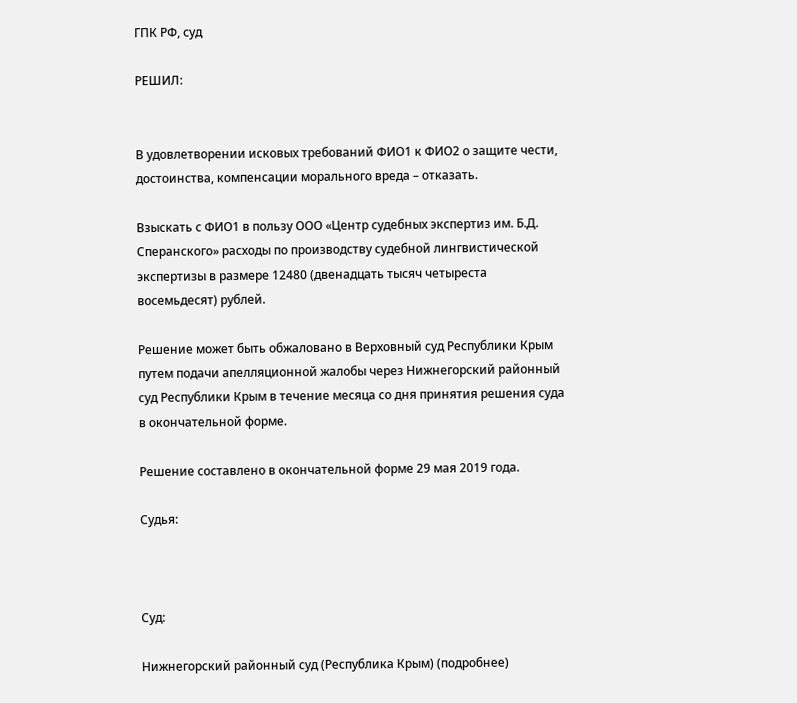ГПК РФ, суд

РЕШИЛ:


В удовлетворении исковых требований ФИО1 к ФИО2 о защите чести, достоинства, компенсации морального вреда – отказать.

Взыскать с ФИО1 в пользу ООО «Центр судебных экспертиз им. Б.Д. Сперанского» расходы по производству судебной лингвистической экспертизы в размере 12480 (двенадцать тысяч четыреста восемьдесят) рублей.

Решение может быть обжаловано в Верховный суд Республики Крым путем подачи апелляционной жалобы через Нижнегорский районный суд Республики Крым в течение месяца со дня принятия решения суда в окончательной форме.

Решение составлено в окончательной форме 29 мая 2019 года.

Судья:



Суд:

Нижнегорский районный суд (Республика Крым) (подробнее)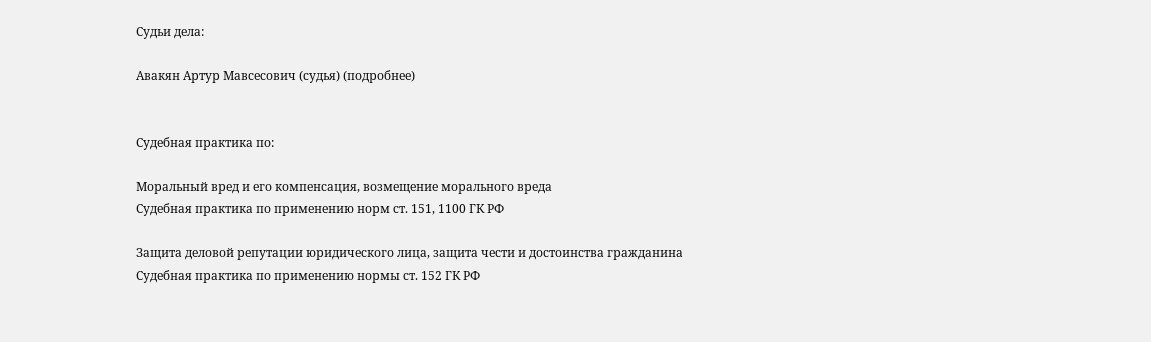Судьи дела:

Авакян Артур Мавсесович (судья) (подробнее)


Судебная практика по:

Моральный вред и его компенсация, возмещение морального вреда
Судебная практика по применению норм ст. 151, 1100 ГК РФ

Защита деловой репутации юридического лица, защита чести и достоинства гражданина
Судебная практика по применению нормы ст. 152 ГК РФ